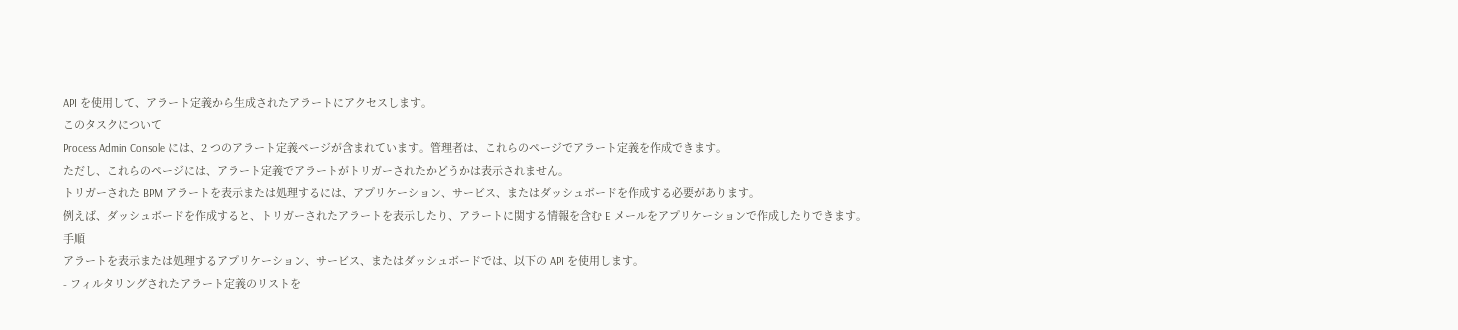API を使用して、アラート定義から生成されたアラートにアクセスします。
このタスクについて
Process Admin Console には、2 つのアラート定義ページが含まれています。管理者は、これらのページでアラート定義を作成できます。
ただし、これらのページには、アラート定義でアラートがトリガーされたかどうかは表示されません。
トリガーされた BPM アラートを表示または処理するには、アプリケーション、サービス、またはダッシュボードを作成する必要があります。
例えば、ダッシュボードを作成すると、トリガーされたアラートを表示したり、アラートに関する情報を含む E メールをアプリケーションで作成したりできます。
手順
アラートを表示または処理するアプリケーション、サービス、またはダッシュボードでは、以下の API を使用します。
- フィルタリングされたアラート定義のリストを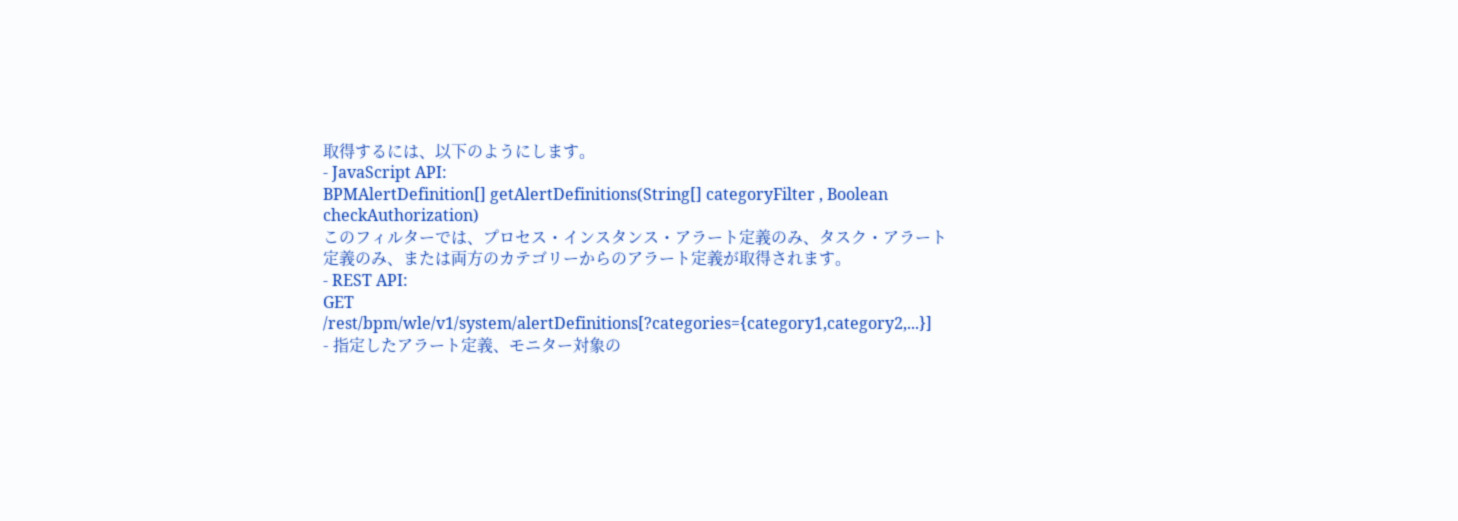取得するには、以下のようにします。
- JavaScript API:
BPMAlertDefinition[] getAlertDefinitions(String[] categoryFilter , Boolean checkAuthorization)
このフィルターでは、プロセス・インスタンス・アラート定義のみ、タスク・アラート定義のみ、または両方のカテゴリーからのアラート定義が取得されます。
- REST API:
GET /rest/bpm/wle/v1/system/alertDefinitions[?categories={category1,category2,...}]
- 指定したアラート定義、モニター対象の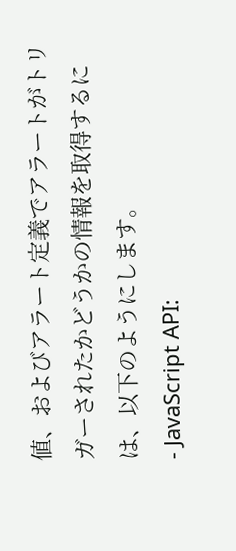値、およびアラート定義でアラートがトリガーされたかどうかの情報を取得するには、以下のようにします。
- JavaScript API: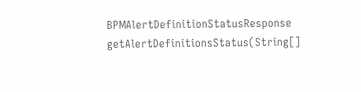BPMAlertDefinitionStatusResponse getAlertDefinitionsStatus(String[]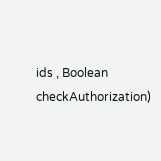ids , Boolean checkAuthorization)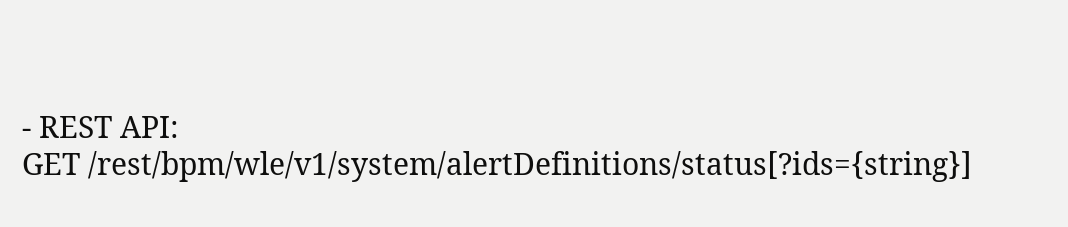- REST API:
GET /rest/bpm/wle/v1/system/alertDefinitions/status[?ids={string}]